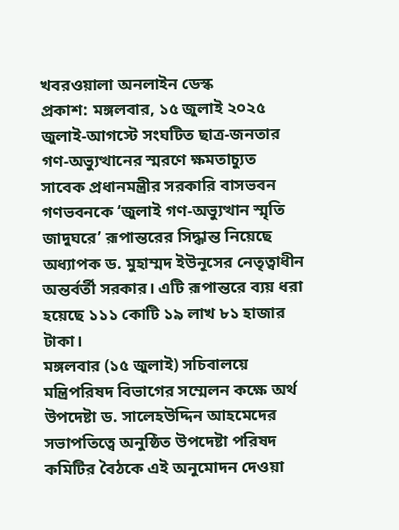খবরওয়ালা অনলাইন ডেস্ক
প্রকাশ: মঙ্গলবার, ১৫ জুলাই ২০২৫
জুলাই-আগস্টে সংঘটিত ছাত্র-জনতার গণ-অভ্যুত্থানের স্মরণে ক্ষমতাচ্যুত সাবেক প্রধানমন্ত্রীর সরকারি বাসভবন গণভবনকে ‘জুলাই গণ-অভ্যুত্থান স্মৃতি জাদুঘরে’ রূপান্তরের সিদ্ধান্ত নিয়েছে অধ্যাপক ড. মুহাম্মদ ইউনূসের নেতৃত্বাধীন অন্তর্বর্তী সরকার। এটি রূপান্তরে ব্যয় ধরা হয়েছে ১১১ কোটি ১৯ লাখ ৮১ হাজার টাকা।
মঙ্গলবার (১৫ জুলাই) সচিবালয়ে মন্ত্রিপরিষদ বিভাগের সম্মেলন কক্ষে অর্থ উপদেষ্টা ড. সালেহউদ্দিন আহমেদের সভাপতিত্বে অনুষ্ঠিত উপদেষ্টা পরিষদ কমিটির বৈঠকে এই অনুমোদন দেওয়া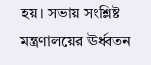হয়। সভায় সংশ্লিষ্ট মন্ত্রণালয়ের ঊর্ধ্বতন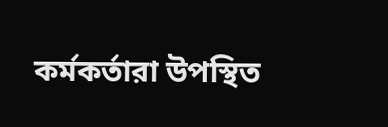কর্মকর্তারা উপস্থিত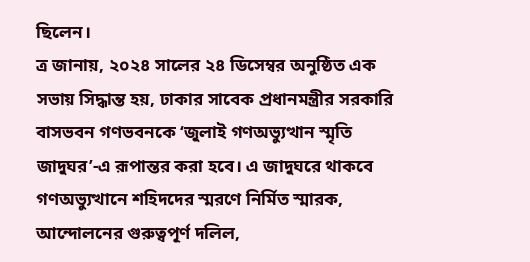ছিলেন।
ত্র জানায়, ২০২৪ সালের ২৪ ডিসেম্বর অনুষ্ঠিত এক সভায় সিদ্ধান্ত হয়, ঢাকার সাবেক প্রধানমন্ত্রীর সরকারি বাসভবন গণভবনকে ‘জুলাই গণঅভ্যুত্থান স্মৃতি জাদুঘর’-এ রূপান্তর করা হবে। এ জাদুঘরে থাকবে গণঅভ্যুত্থানে শহিদদের স্মরণে নির্মিত স্মারক, আন্দোলনের গুরুত্বপূর্ণ দলিল,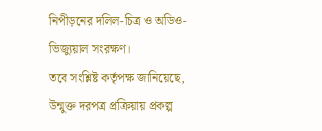নিপীড়নের দলিল-চিত্র ও অডিও-ভিজ্যুয়াল সংরক্ষণ।
তবে সংশ্লিষ্ট কর্তৃপক্ষ জানিয়েছে, উন্মুক্ত দরপত্র প্রক্রিয়ায় প্রকল্প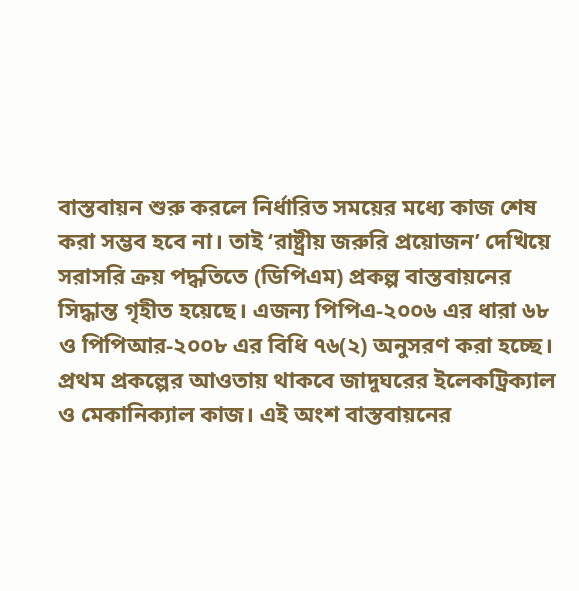বাস্তবায়ন শুরু করলে নির্ধারিত সময়ের মধ্যে কাজ শেষ করা সম্ভব হবে না। তাই ‘রাষ্ট্রীয় জরুরি প্রয়োজন’ দেখিয়ে সরাসরি ক্রয় পদ্ধতিতে (ডিপিএম) প্রকল্প বাস্তবায়নের সিদ্ধান্ত গৃহীত হয়েছে। এজন্য পিপিএ-২০০৬ এর ধারা ৬৮ ও পিপিআর-২০০৮ এর বিধি ৭৬(২) অনুসরণ করা হচ্ছে।
প্রথম প্রকল্পের আওতায় থাকবে জাদুঘরের ইলেকট্রিক্যাল ও মেকানিক্যাল কাজ। এই অংশ বাস্তবায়নের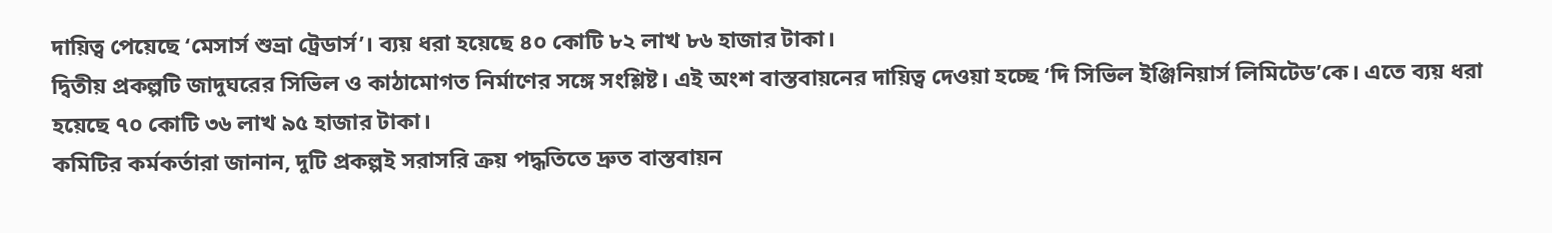দায়িত্ব পেয়েছে ‘মেসার্স শুভ্রা ট্রেডার্স’। ব্যয় ধরা হয়েছে ৪০ কোটি ৮২ লাখ ৮৬ হাজার টাকা।
দ্বিতীয় প্রকল্পটি জাদুঘরের সিভিল ও কাঠামোগত নির্মাণের সঙ্গে সংশ্লিষ্ট। এই অংশ বাস্তবায়নের দায়িত্ব দেওয়া হচ্ছে ‘দি সিভিল ইঞ্জিনিয়ার্স লিমিটেড’কে। এতে ব্যয় ধরা হয়েছে ৭০ কোটি ৩৬ লাখ ৯৫ হাজার টাকা।
কমিটির কর্মকর্তারা জানান, দুটি প্রকল্পই সরাসরি ক্রয় পদ্ধতিতে দ্রুত বাস্তবায়ন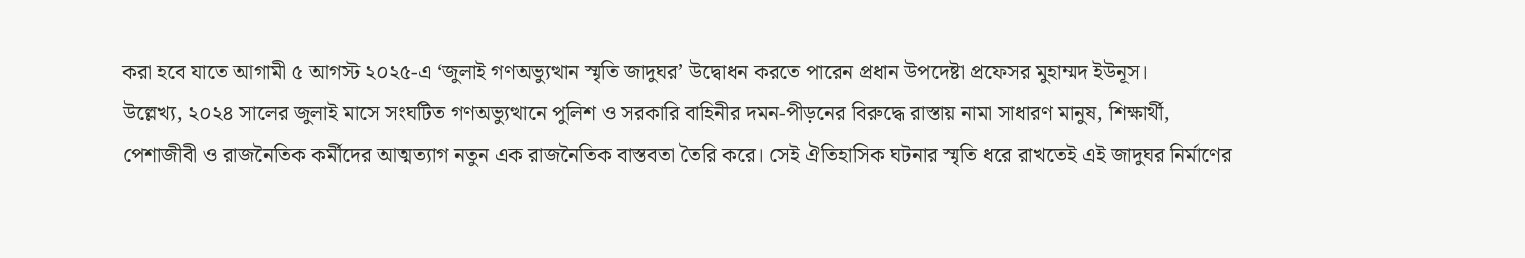করা হবে যাতে আগামী ৫ আগস্ট ২০২৫-এ ‘জুলাই গণঅভ্যুত্থান স্মৃতি জাদুঘর’ উদ্বোধন করতে পারেন প্রধান উপদেষ্টা প্রফেসর মুহাম্মদ ইউনূস।
উল্লেখ্য, ২০২৪ সালের জুলাই মাসে সংঘটিত গণঅভ্যুত্থানে পুলিশ ও সরকারি বাহিনীর দমন-পীড়নের বিরুদ্ধে রাস্তায় নামা সাধারণ মানুষ, শিক্ষার্থী, পেশাজীবী ও রাজনৈতিক কর্মীদের আত্মত্যাগ নতুন এক রাজনৈতিক বাস্তবতা তৈরি করে। সেই ঐতিহাসিক ঘটনার স্মৃতি ধরে রাখতেই এই জাদুঘর নির্মাণের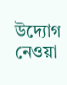উদ্যোগ নেওয়া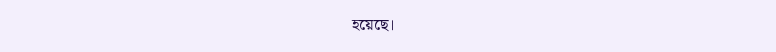হয়েছে।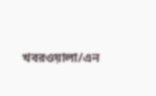খবরওয়ালা/এন